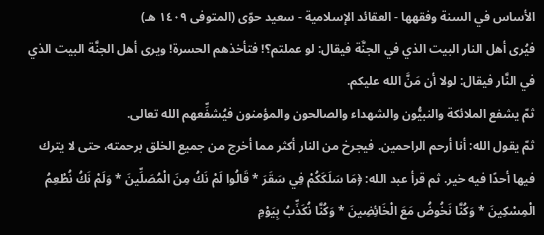الأساس في السنة وفقهها - العقائد الإسلامية - سعيد حوّى (المتوفى ١٤٠٩ هـ)
فيُرى أهل النار البيت الذي في الجنَّة فيقال: لو عملتم؟! فتأخذهم الحسرة! ويرى أهل الجنَّة البيت الذي في النَّار فيقال: لولا أن مَنَّ الله عليكم.
ثمّ يشفع الملائكة والنبيُّون والشهداء والصالحون والمؤمنون فيُشفِّعهم الله تعالى.
ثمّ يقول الله: أنا أرحم الراحمين. فيجرخ من النار أكثر مما أخرج من جميع الخلق برحمته، حتى لا يترك فيها أحدًا فيه خير. ثم قرأ عبد الله: ﴿مَا سَلَكَكُمْ فِي سَقَرَ * قَالُوا لَمْ نَكُ مِنَ الْمُصَلِّينَ * وَلَمْ نَكُ نُطْعِمُ الْمِسْكِينَ * وَكُنَّا نَخُوضُ مَعَ الْخَائِضِينَ * وَكُنَّا نُكَذِّبُ بِيَوْمِ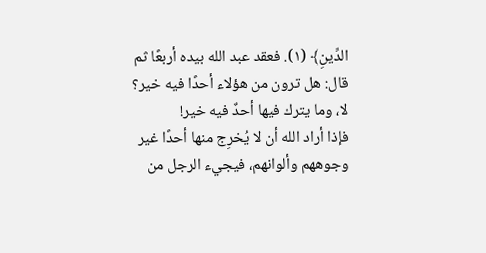الدِّينِ﴾ (١). فعقد عبد الله بيده أربعًا ثم قال: هل ترون من هؤلاء أحدًا فيه خير؟ لا، وما يترك فيها أحدٌ فيه خير!
فإذا أراد الله أن لا يُخرِج منها أحدًا غير وجوههم وألوانهم، فيجيء الرجل من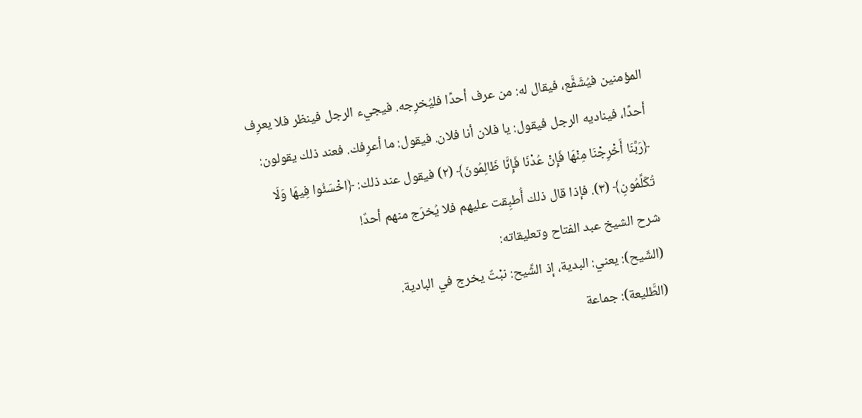المؤمنين فيُشَفَّع، فيقال له: من عرف أحدًا فليُخرِجه. فيجيء الرجل فينظر فلا يعرِف أحدًا، فيناديه الرجل فيقول: يا فلان أنا فلان. فيقول: ما أعرِفك. فعند ذلك يقولون: ﴿رَبَّنَا أَخْرِجْنَا مِنْهَا فَإِنْ عُدْنَا فَإِنَّا ظَالِمُونَ﴾ (٢) فيقول عند ذلك: ﴿اخْسَئُوا فِيهَا وَلَا تُكَلِّمُونِ﴾ (٣). فإذا قال ذلك أُطبِقت عليهم فلا يُخرَج منهم أحدٌ!
شرح الشيخ عبد الفتاح وتعليقاته:
(الشّيح): يعني: البدية، إذ الشِّيح: نبْتٌ يخرج في البادية.
(الطَّليعة): جماعة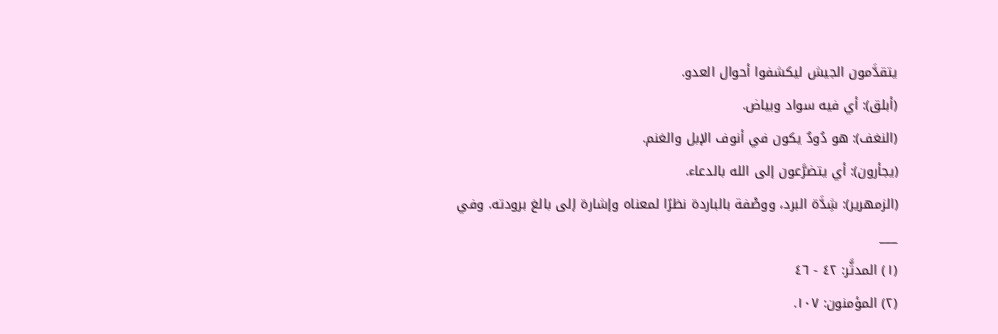يتقدَّمون الجيش ليكشفوا أحوال العدو.
(أبلق): أي فيه سواد وبياض.
(النغف): هو دُودٌ يكون في أنوف الإبل والغنم.
(يجأرون): أي يتضرَّعون إلى الله بالدعاء.
(الزمهرير): شِدَّة البرد، ووصْفة بالباردة نظرًا لمعناه وإشارة إلى بالغ برودته. وفي
___
(١) المدثَّر: ٤٢ - ٤٦
(٢) المؤمنون: ١٠٧.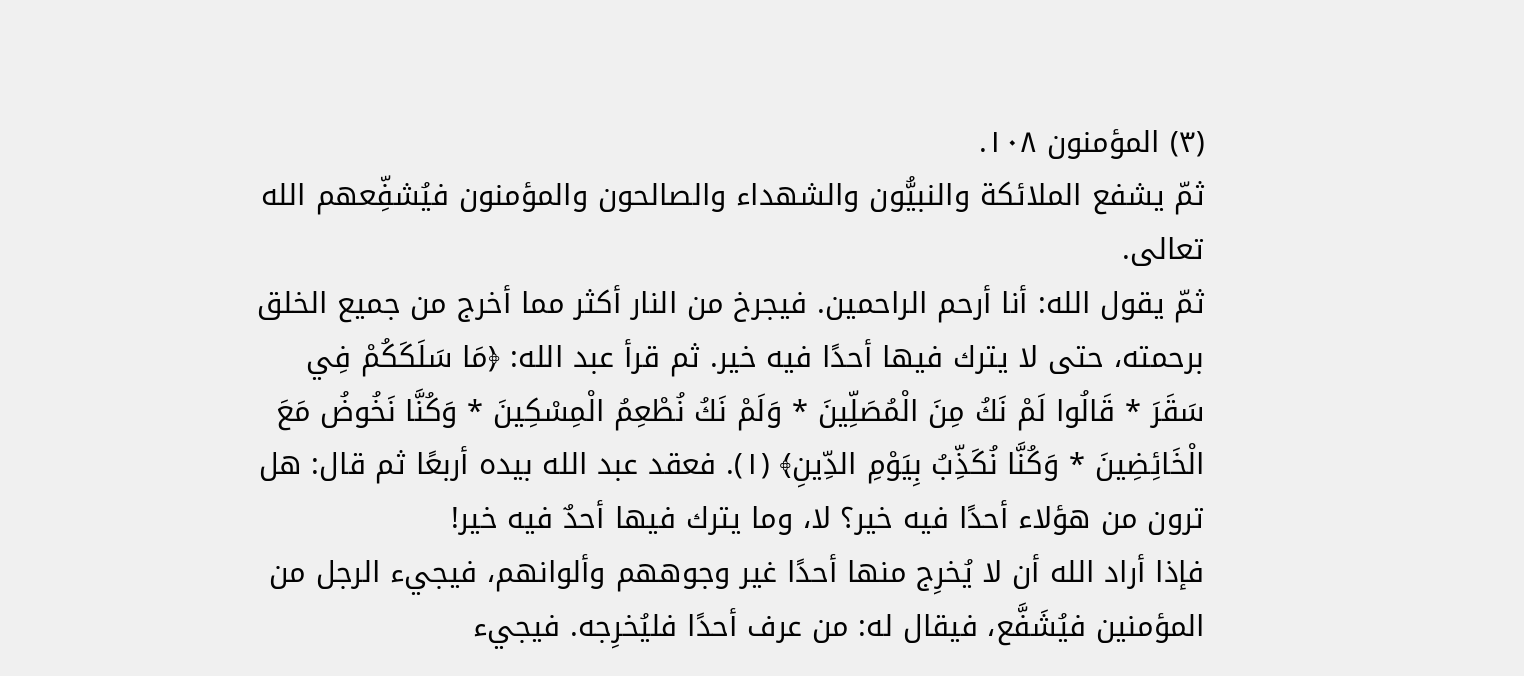(٣) المؤمنون ١٠٨.
ثمّ يشفع الملائكة والنبيُّون والشهداء والصالحون والمؤمنون فيُشفِّعهم الله تعالى.
ثمّ يقول الله: أنا أرحم الراحمين. فيجرخ من النار أكثر مما أخرج من جميع الخلق برحمته، حتى لا يترك فيها أحدًا فيه خير. ثم قرأ عبد الله: ﴿مَا سَلَكَكُمْ فِي سَقَرَ * قَالُوا لَمْ نَكُ مِنَ الْمُصَلِّينَ * وَلَمْ نَكُ نُطْعِمُ الْمِسْكِينَ * وَكُنَّا نَخُوضُ مَعَ الْخَائِضِينَ * وَكُنَّا نُكَذِّبُ بِيَوْمِ الدِّينِ﴾ (١). فعقد عبد الله بيده أربعًا ثم قال: هل ترون من هؤلاء أحدًا فيه خير؟ لا، وما يترك فيها أحدٌ فيه خير!
فإذا أراد الله أن لا يُخرِج منها أحدًا غير وجوههم وألوانهم، فيجيء الرجل من المؤمنين فيُشَفَّع، فيقال له: من عرف أحدًا فليُخرِجه. فيجيء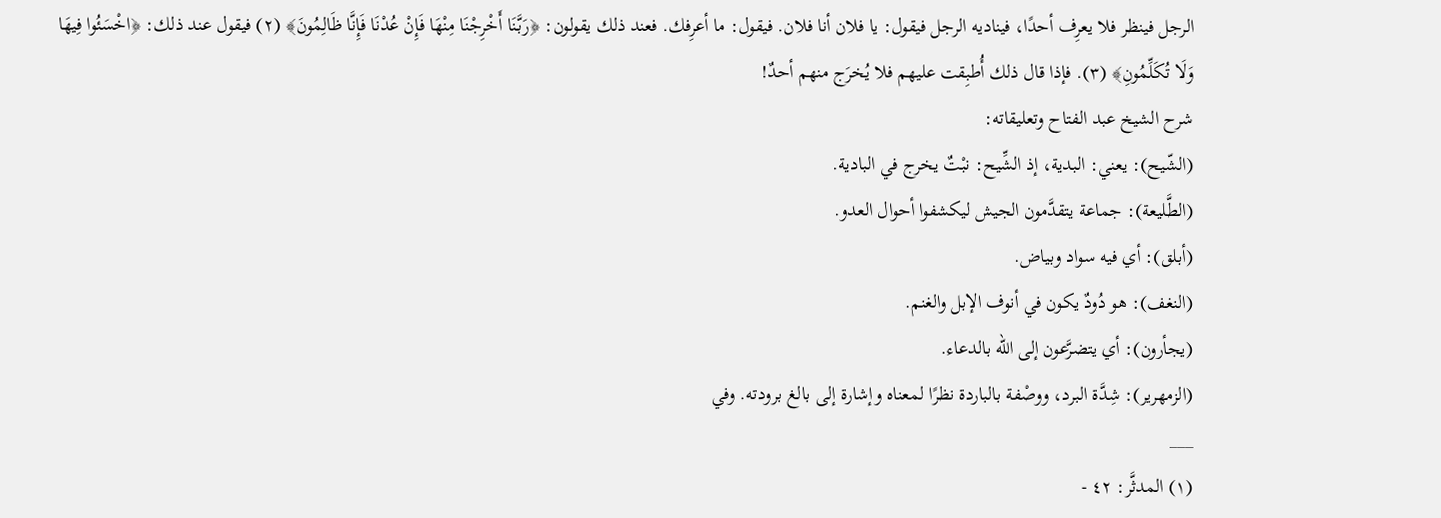الرجل فينظر فلا يعرِف أحدًا، فيناديه الرجل فيقول: يا فلان أنا فلان. فيقول: ما أعرِفك. فعند ذلك يقولون: ﴿رَبَّنَا أَخْرِجْنَا مِنْهَا فَإِنْ عُدْنَا فَإِنَّا ظَالِمُونَ﴾ (٢) فيقول عند ذلك: ﴿اخْسَئُوا فِيهَا وَلَا تُكَلِّمُونِ﴾ (٣). فإذا قال ذلك أُطبِقت عليهم فلا يُخرَج منهم أحدٌ!
شرح الشيخ عبد الفتاح وتعليقاته:
(الشّيح): يعني: البدية، إذ الشِّيح: نبْتٌ يخرج في البادية.
(الطَّليعة): جماعة يتقدَّمون الجيش ليكشفوا أحوال العدو.
(أبلق): أي فيه سواد وبياض.
(النغف): هو دُودٌ يكون في أنوف الإبل والغنم.
(يجأرون): أي يتضرَّعون إلى الله بالدعاء.
(الزمهرير): شِدَّة البرد، ووصْفة بالباردة نظرًا لمعناه وإشارة إلى بالغ برودته. وفي
___
(١) المدثَّر: ٤٢ -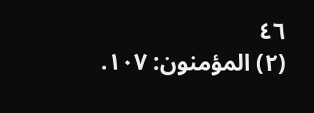٤٦
(٢) المؤمنون: ١٠٧.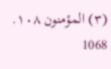(٣) المؤمنون ١٠٨.
1068